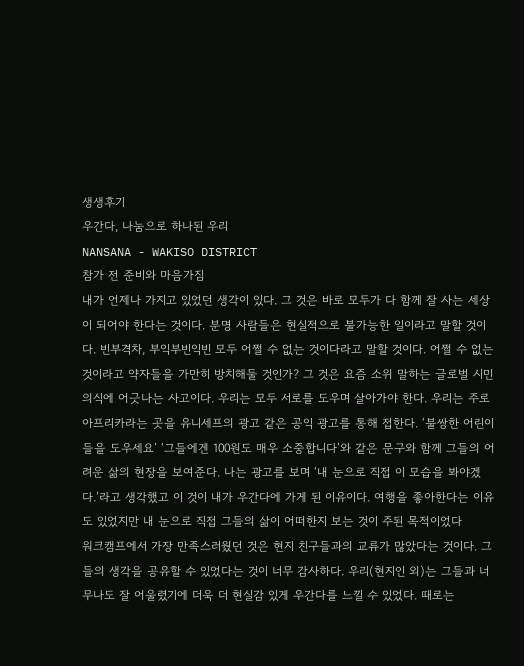생생후기
우간다, 나눔으로 하나된 우리
NANSANA - WAKISO DISTRICT
참가 전 준비와 마음가짐
내가 언제나 가지고 있었던 생각이 있다. 그 것은 바로 모두가 다 함께 잘 사는 세상이 되어야 한다는 것이다. 분명 사람들은 현실적으로 불가능한 일이라고 말할 것이다. 빈부격차, 부익부빈익빈 모두 어쩔 수 없는 것이다라고 말할 것이다. 어쩔 수 없는 것이라고 약자들을 가만히 방치해둘 것인가? 그 것은 요즘 소위 말하는 글로벌 시민의식에 어긋나는 사고이다. 우리는 모두 서로를 도우며 살아가야 한다. 우리는 주로 아프리카라는 곳을 유니세프의 광고 같은 공익 광고를 통해 접한다. ‘불쌍한 어린이들을 도우세요’ ‘그들에겐 100원도 매우 소중합니다’와 같은 문구와 함께 그들의 어려운 삶의 현장을 보여준다. 나는 광고를 보며 ‘내 눈으로 직접 이 모습을 봐야겠다.’라고 생각했고 이 것이 내가 우간다에 가게 된 이유이다. 여행을 좋아한다는 이유도 있었지만 내 눈으로 직접 그들의 삶이 어떠한지 보는 것이 주된 목적이었다
워크캠프에서 가장 만족스러웠던 것은 현지 친구들과의 교류가 많았다는 것이다. 그들의 생각을 공유할 수 있었다는 것이 너무 감사하다. 우리(현지인 외)는 그들과 너무나도 잘 어울렸기에 더욱 더 현실감 있게 우간다를 느낄 수 있었다. 때로는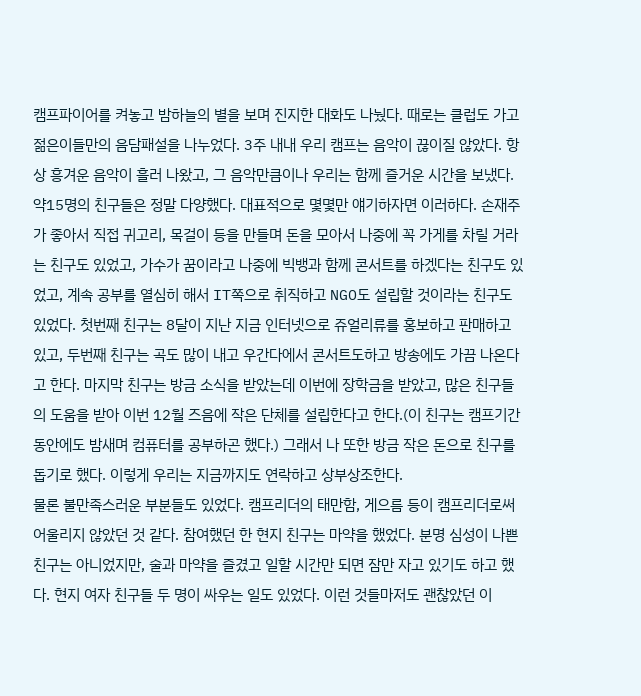캠프파이어를 켜놓고 밤하늘의 별을 보며 진지한 대화도 나눴다. 때로는 클럽도 가고 젊은이들만의 음담패설을 나누었다. 3주 내내 우리 캠프는 음악이 끊이질 않았다. 항상 흥겨운 음악이 흘러 나왔고, 그 음악만큼이나 우리는 함께 즐거운 시간을 보냈다. 약15명의 친구들은 정말 다양했다. 대표적으로 몇몇만 얘기하자면 이러하다. 손재주가 좋아서 직접 귀고리, 목걸이 등을 만들며 돈을 모아서 나중에 꼭 가게를 차릴 거라는 친구도 있었고, 가수가 꿈이라고 나중에 빅뱅과 함께 콘서트를 하겠다는 친구도 있었고, 계속 공부를 열심히 해서 IT쪽으로 취직하고 NGO도 설립할 것이라는 친구도 있었다. 첫번째 친구는 8달이 지난 지금 인터넷으로 쥬얼리류를 홍보하고 판매하고 있고, 두번째 친구는 곡도 많이 내고 우간다에서 콘서트도하고 방송에도 가끔 나온다고 한다. 마지막 친구는 방금 소식을 받았는데 이번에 장학금을 받았고, 많은 친구들의 도움을 받아 이번 12월 즈음에 작은 단체를 설립한다고 한다.(이 친구는 캠프기간 동안에도 밤새며 컴퓨터를 공부하곤 했다.) 그래서 나 또한 방금 작은 돈으로 친구를 돕기로 했다. 이렇게 우리는 지금까지도 연락하고 상부상조한다.
물론 불만족스러운 부분들도 있었다. 캠프리더의 태만함, 게으름 등이 캠프리더로써 어울리지 않았던 것 같다. 참여했던 한 현지 친구는 마약을 했었다. 분명 심성이 나쁜 친구는 아니었지만, 술과 마약을 즐겼고 일할 시간만 되면 잠만 자고 있기도 하고 했다. 현지 여자 친구들 두 명이 싸우는 일도 있었다. 이런 것들마저도 괜찮았던 이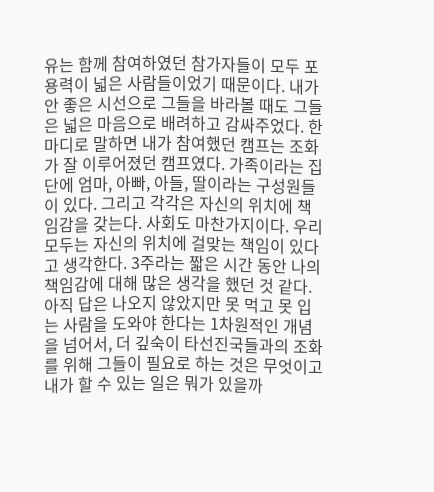유는 함께 참여하였던 참가자들이 모두 포용력이 넓은 사람들이었기 때문이다. 내가 안 좋은 시선으로 그들을 바라볼 때도 그들은 넓은 마음으로 배려하고 감싸주었다. 한 마디로 말하면 내가 참여했던 캠프는 조화가 잘 이루어졌던 캠프였다. 가족이라는 집단에 엄마, 아빠, 아들, 딸이라는 구성원들이 있다. 그리고 각각은 자신의 위치에 책임감을 갖는다. 사회도 마찬가지이다. 우리 모두는 자신의 위치에 걸맞는 책임이 있다고 생각한다. 3주라는 짧은 시간 동안 나의 책임감에 대해 많은 생각을 했던 것 같다. 아직 답은 나오지 않았지만 못 먹고 못 입는 사람을 도와야 한다는 1차원적인 개념을 넘어서, 더 깊숙이 타선진국들과의 조화를 위해 그들이 필요로 하는 것은 무엇이고 내가 할 수 있는 일은 뭐가 있을까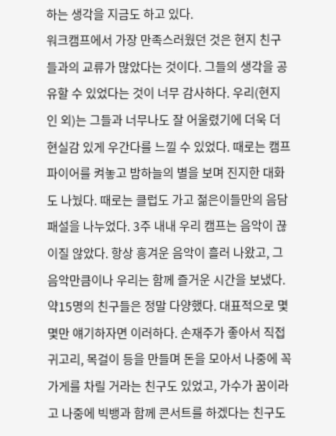하는 생각을 지금도 하고 있다.
워크캠프에서 가장 만족스러웠던 것은 현지 친구들과의 교류가 많았다는 것이다. 그들의 생각을 공유할 수 있었다는 것이 너무 감사하다. 우리(현지인 외)는 그들과 너무나도 잘 어울렸기에 더욱 더 현실감 있게 우간다를 느낄 수 있었다. 때로는 캠프파이어를 켜놓고 밤하늘의 별을 보며 진지한 대화도 나눴다. 때로는 클럽도 가고 젊은이들만의 음담패설을 나누었다. 3주 내내 우리 캠프는 음악이 끊이질 않았다. 항상 흥겨운 음악이 흘러 나왔고, 그 음악만큼이나 우리는 함께 즐거운 시간을 보냈다. 약15명의 친구들은 정말 다양했다. 대표적으로 몇몇만 얘기하자면 이러하다. 손재주가 좋아서 직접 귀고리, 목걸이 등을 만들며 돈을 모아서 나중에 꼭 가게를 차릴 거라는 친구도 있었고, 가수가 꿈이라고 나중에 빅뱅과 함께 콘서트를 하겠다는 친구도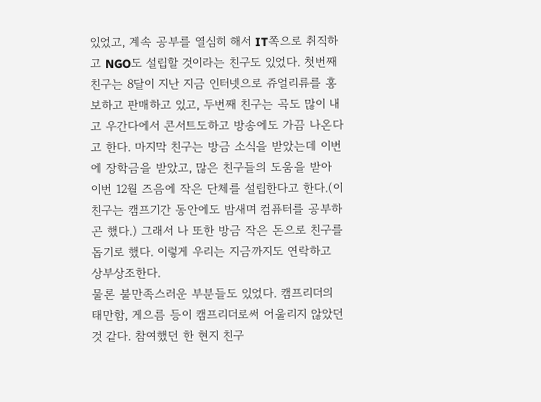있었고, 계속 공부를 열심히 해서 IT쪽으로 취직하고 NGO도 설립할 것이라는 친구도 있었다. 첫번째 친구는 8달이 지난 지금 인터넷으로 쥬얼리류를 홍보하고 판매하고 있고, 두번째 친구는 곡도 많이 내고 우간다에서 콘서트도하고 방송에도 가끔 나온다고 한다. 마지막 친구는 방금 소식을 받았는데 이번에 장학금을 받았고, 많은 친구들의 도움을 받아 이번 12월 즈음에 작은 단체를 설립한다고 한다.(이 친구는 캠프기간 동안에도 밤새며 컴퓨터를 공부하곤 했다.) 그래서 나 또한 방금 작은 돈으로 친구를 돕기로 했다. 이렇게 우리는 지금까지도 연락하고 상부상조한다.
물론 불만족스러운 부분들도 있었다. 캠프리더의 태만함, 게으름 등이 캠프리더로써 어울리지 않았던 것 같다. 참여했던 한 현지 친구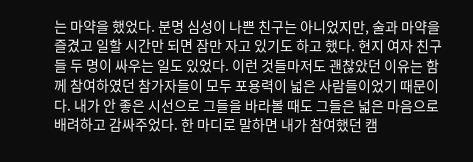는 마약을 했었다. 분명 심성이 나쁜 친구는 아니었지만, 술과 마약을 즐겼고 일할 시간만 되면 잠만 자고 있기도 하고 했다. 현지 여자 친구들 두 명이 싸우는 일도 있었다. 이런 것들마저도 괜찮았던 이유는 함께 참여하였던 참가자들이 모두 포용력이 넓은 사람들이었기 때문이다. 내가 안 좋은 시선으로 그들을 바라볼 때도 그들은 넓은 마음으로 배려하고 감싸주었다. 한 마디로 말하면 내가 참여했던 캠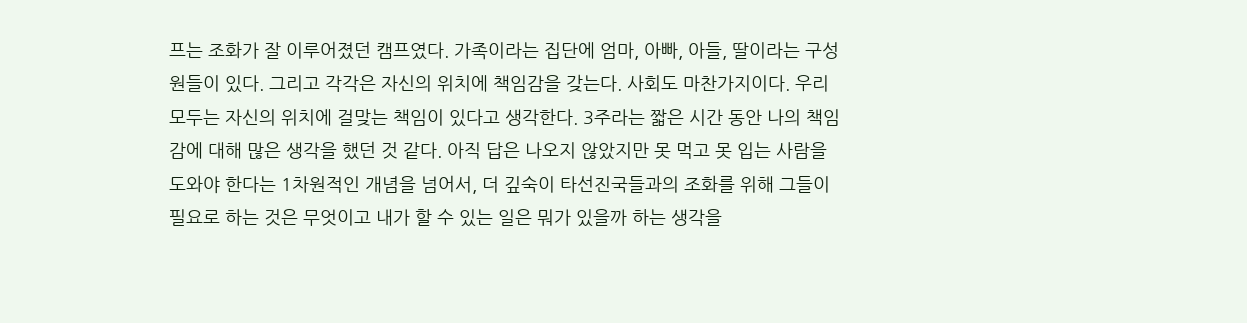프는 조화가 잘 이루어졌던 캠프였다. 가족이라는 집단에 엄마, 아빠, 아들, 딸이라는 구성원들이 있다. 그리고 각각은 자신의 위치에 책임감을 갖는다. 사회도 마찬가지이다. 우리 모두는 자신의 위치에 걸맞는 책임이 있다고 생각한다. 3주라는 짧은 시간 동안 나의 책임감에 대해 많은 생각을 했던 것 같다. 아직 답은 나오지 않았지만 못 먹고 못 입는 사람을 도와야 한다는 1차원적인 개념을 넘어서, 더 깊숙이 타선진국들과의 조화를 위해 그들이 필요로 하는 것은 무엇이고 내가 할 수 있는 일은 뭐가 있을까 하는 생각을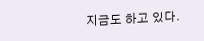지금도 하고 있다.